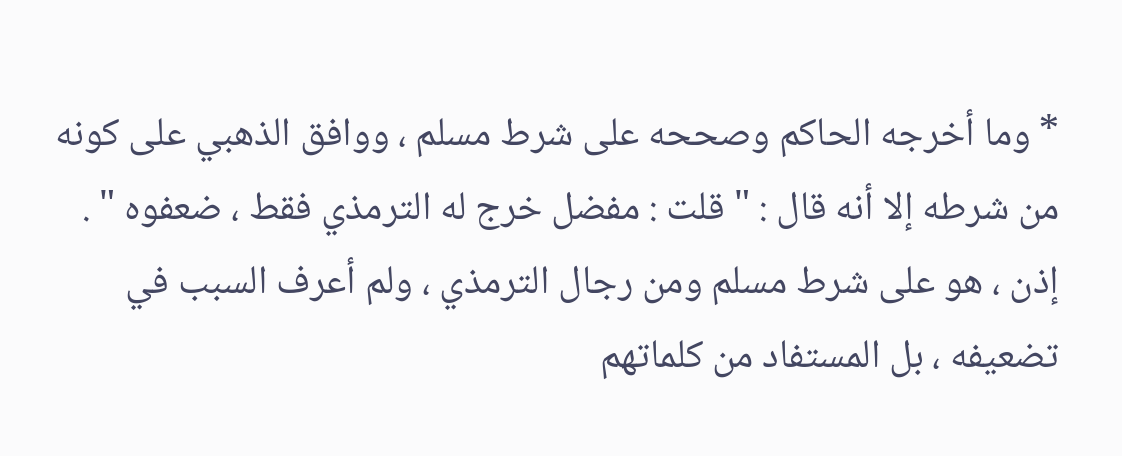* وما أخرجه الحاكم وصححه على شرط مسلم ، ووافق الذهبي على كونه
من شرطه إلا أنه قال : " قلت : مفضل خرج له الترمذي فقط ، ضعفوه " .
إذن ، هو على شرط مسلم ومن رجال الترمذي ، ولم أعرف السبب في
تضعيفه ، بل المستفاد من كلماتهم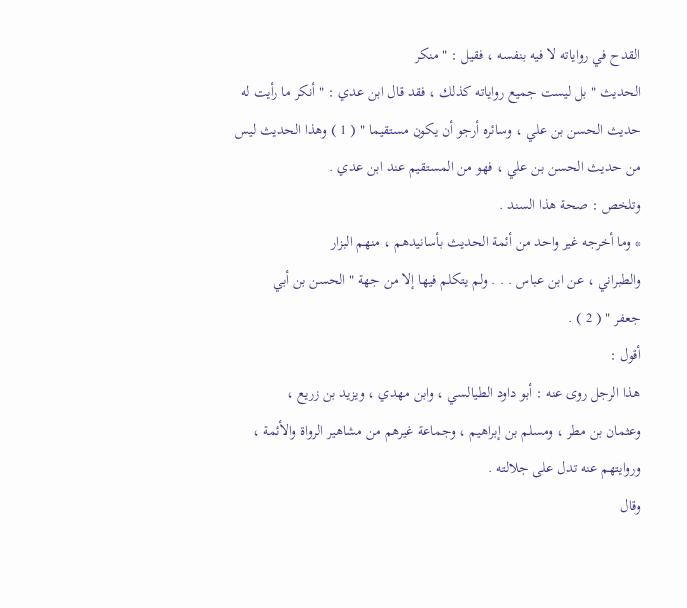القدح في رواياته لا فيه بنفسه ، فقيل : " منكر
الحديث " بل ليست جميع رواياته كذلك ، فقد قال ابن عدي : " أنكر ما رأيت له
حديث الحسن بن علي ، وسائره أرجو أن يكون مستقيما " ( 1 ) وهذا الحديث ليس
من حديث الحسن بن علي ، فهو من المستقيم عند ابن عدي .
وتلخص : صحة هذا السند .
* وما أخرجه غير واحد من أئمة الحديث بأسانيدهم ، منهم البزار
والطبراني ، عن ابن عباس . . . ولم يتكلم فيها إلا من جهة " الحسن بن أبي
جعفر " ( 2 ) .
أقول :
هذا الرجل روى عنه : أبو داود الطيالسي ، وابن مهدي ، ويزيد بن زريع ،
وعثمان بن مطر ، ومسلم بن إبراهيم ، وجماعة غيرهم من مشاهير الرواة والأئمة ،
وروايتهم عنه تدل على جلالته .
وقال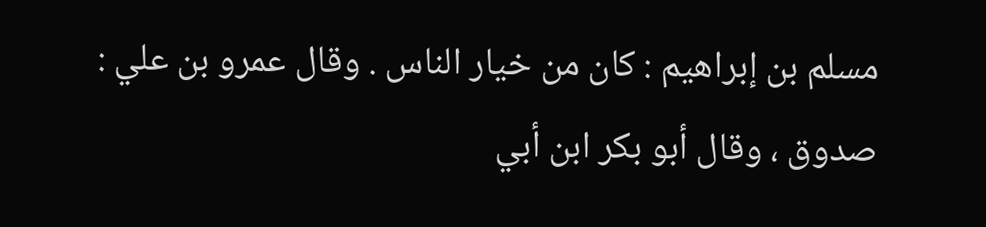مسلم بن إبراهيم : كان من خيار الناس . وقال عمرو بن علي :
صدوق ، وقال أبو بكر ابن أبي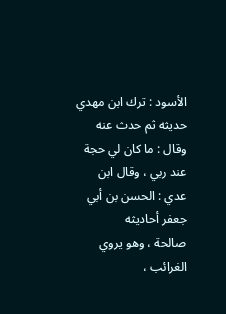الأسود : ترك ابن مهدي حديثه ثم حدث عنه
وقال : ما كان لي حجة عند ربي ، وقال ابن عدي : الحسن بن أبي جعفر أحاديثه
صالحة ، وهو يروي الغرائب ،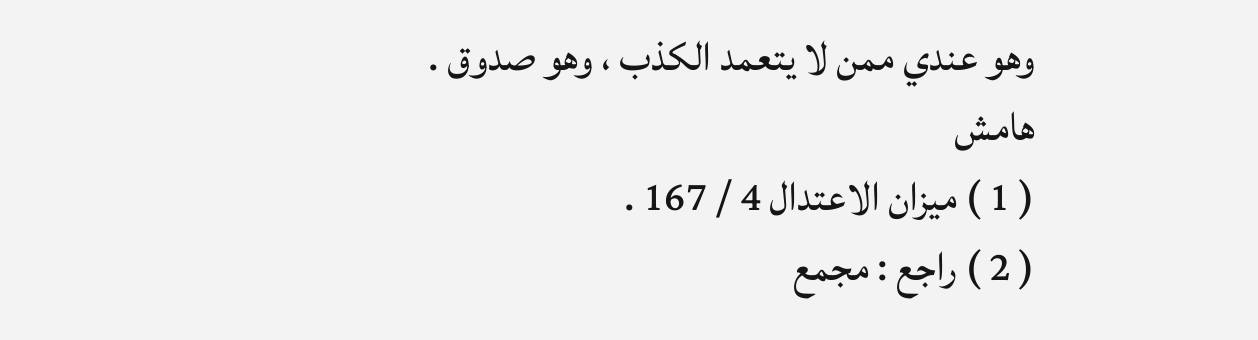وهو عندي ممن لا يتعمد الكذب ، وهو صدوق .
هامش
( 1 ) ميزان الاعتدال 4 / 167 .
( 2 ) راجع : مجمع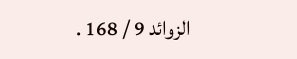الزوائد 9 / 168 .